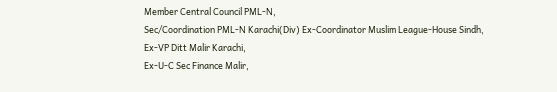Member Central Council PML-N,
Sec/Coordination PML-N Karachi(Div) Ex-Coordinator Muslim League-House Sindh,
Ex-VP Ditt Malir Karachi,
Ex-U-C Sec Finance Malir,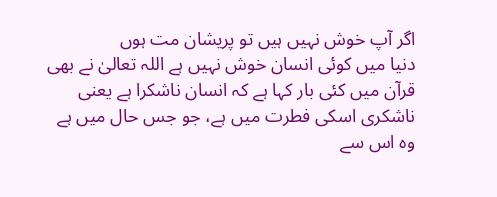اگر آپ خوش نہیں ہیں تو پریشان مت ہوں
دنیا میں کوئی انسان خوش نہیں ہے اللہ تعالیٰ نے بھی قرآن میں کئی بار کہا ہے کہ انسان ناشکرا ہے یعنی ناشکری اسکی فطرت میں ہے، جو جس حال میں ہے وہ اس سے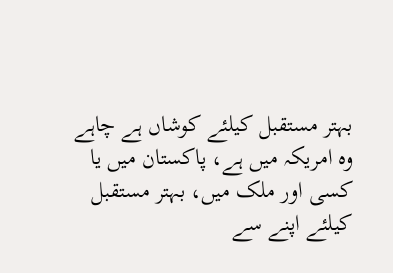بہتر مستقبل کیلئے کوشاں ہے چاہے وہ امریکہ میں ہے، پاکستان میں یا کسی اور ملک میں، بہتر مستقبل کیلئے اپنے سے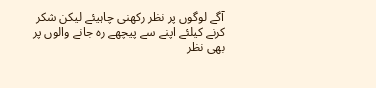آگے لوگوں پر نظر رکھنی چاہیئے لیکن شکر کرنے کیلئے اپنے سے پیچھے رہ جانے والوں پر بھی نظر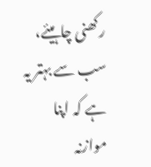رکھنی چاہیئے، سب سے بہتر یہ ہے کہ اپنا موازنہ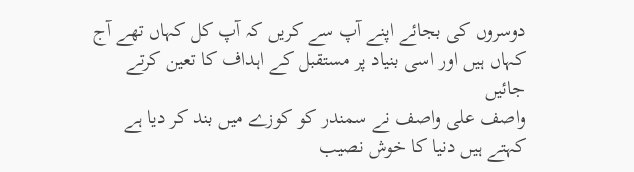دوسروں کی بجائے اپنے آپ سے کریں کہ آپ کل کہاں تھے آج کہاں ہیں اور اسی بنیاد پر مستقبل کے اہداف کا تعین کرتے جائیں
واصف علی واصف نے سمندر کو کوزے میں بند کر دیا ہے کہتے ہیں دنیا کا خوش نصیب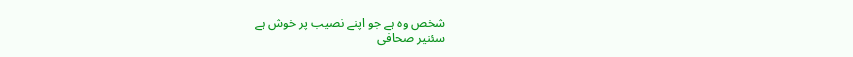شخص وہ ہے جو اپنے نصیب پر خوش ہے
سئنیر صحافی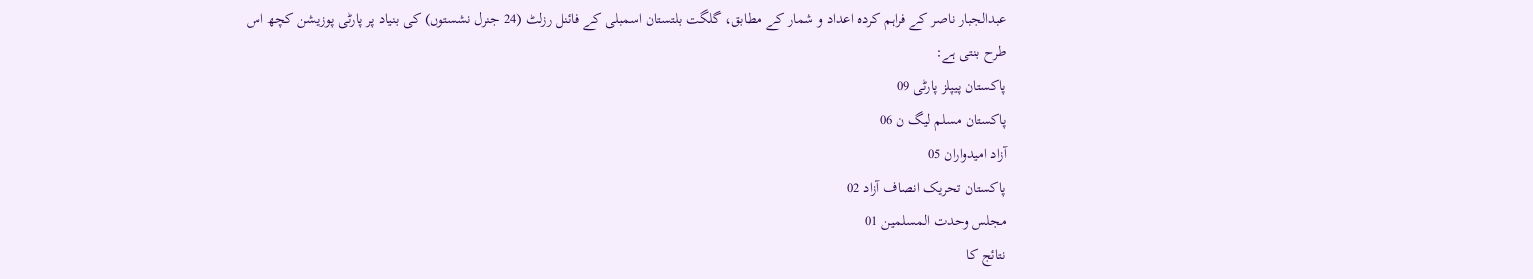عبدالجبار ناصر کے فراہم کردہ اعداد و شمار کے مطابق، گلگت بلتستان اسمبلی کے فائنل رزلٹ (24 جنرل نشستوں) کی بنیاد پر پارٹی پوزیشن کچھ اس طرح بنتی ہے:
پاکستان پیپلز پارٹی 09
پاکستان مسلم لیگ ن 06
آزاد امیدواران 05
پاکستان تحریک انصاف آزاد 02
مجلس وحدت المسلمین 01
نتائج کا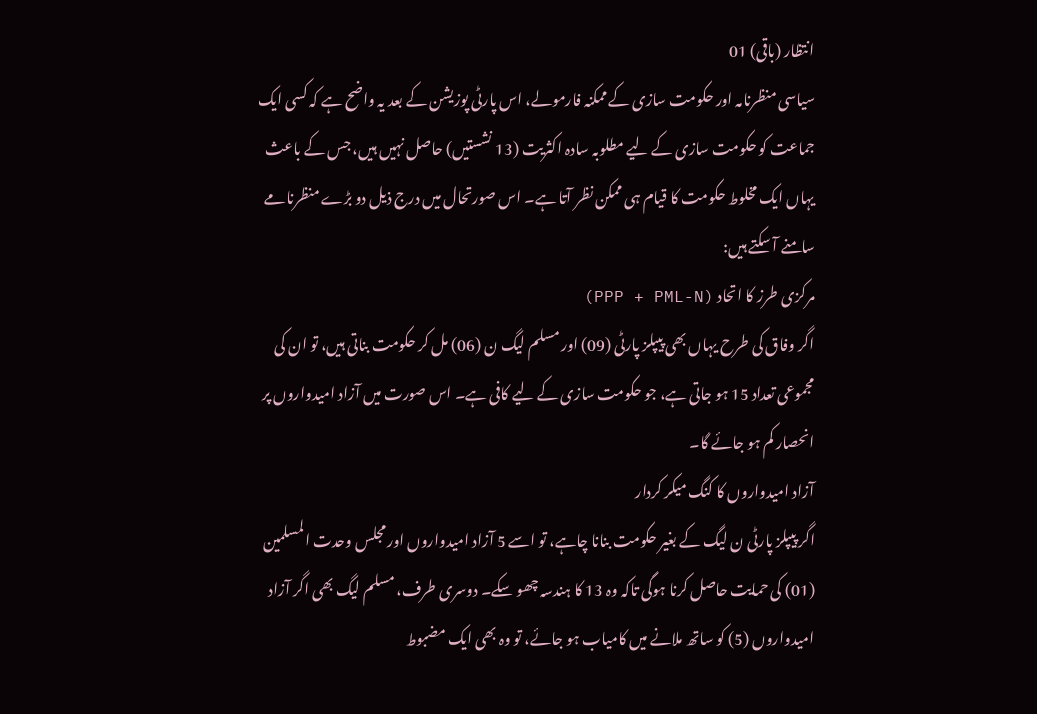انتظار (باقی) 01
سیاسی منظرنامہ اور حکومت سازی کے ممکنہ فارمولے، اس پارٹی پوزیشن کے بعد یہ واضح ہے کہ کسی ایک جماعت کو حکومت سازی کے لیے مطلوبہ سادہ اکثریت (13 نشستیں) حاصل نہیں ہیں، جس کے باعث یہاں ایک مخلوط حکومت کا قیام ہی ممکن نظر آتا ہے۔ اس صورتحال میں درج ذیل دو بڑے منظرنامے سامنے آ سکتے ہیں:
مرکزی طرز کا اتحاد (PPP + PML-N)
اگر وفاق کی طرح یہاں بھی پیپلز پارٹی (09) اور مسلم لیگ ن (06) مل کر حکومت بناتی ہیں، تو ان کی مجموعی تعداد 15 ہو جاتی ہے، جو حکومت سازی کے لیے کافی ہے۔ اس صورت میں آزاد امیدواروں پر انحصار کم ہو جائے گا۔
آزاد امیدواروں کا کنگ میکر کردار
اگر پیپلز پارٹی ن لیگ کے بغیر حکومت بنانا چاہے، تو اسے 5 آزاد امیدواروں اور مجلس وحدت المسلمین (01) کی حمایت حاصل کرنا ہوگی تاکہ وہ 13 کا ہندسہ چھو سکے۔ دوسری طرف، مسلم لیگ بھی اگر آزاد امیدواروں (5) کو ساتھ ملانے میں کامیاب ہو جائے، تو وہ بھی ایک مضبوط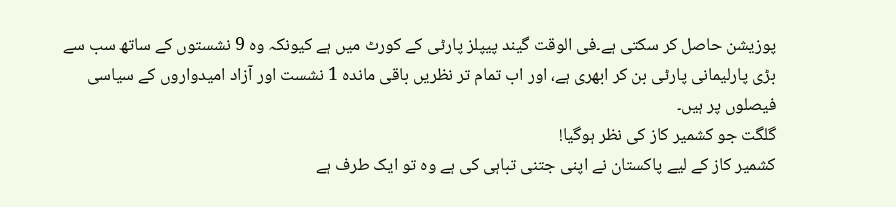پوزیشن حاصل کر سکتی ہے۔فی الوقت گیند پیپلز پارٹی کے کورٹ میں ہے کیونکہ وہ 9 نشستوں کے ساتھ سب سے بڑی پارلیمانی پارٹی بن کر ابھری ہے، اور اب تمام تر نظریں باقی ماندہ 1 نشست اور آزاد امیدواروں کے سیاسی فیصلوں پر ہیں۔
گلگت جو کشمیر کاز کی نظر ہوگیا!
کشمیر کاز کے لیے پاکستان نے اپنی جتنی تباہی کی ہے وہ تو ایک طرف ہے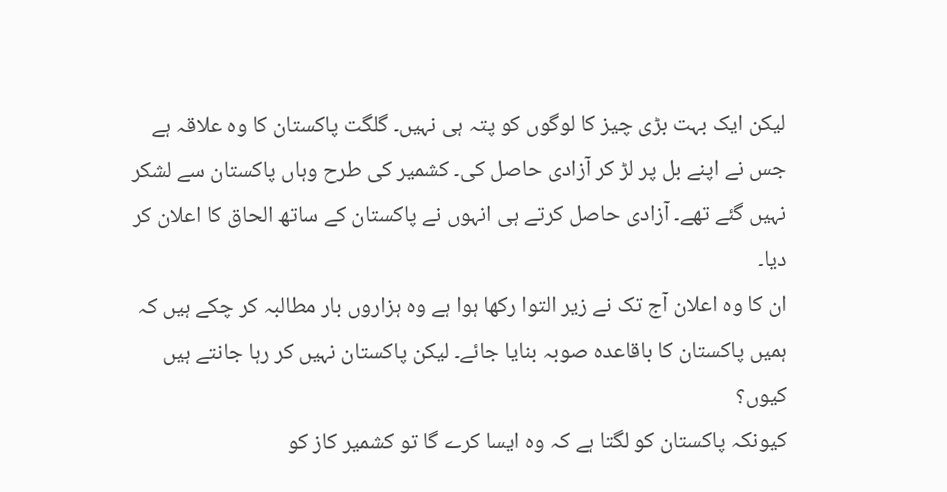لیکن ایک بہت بڑی چیز کا لوگوں کو پتہ ہی نہیں۔ گلگت پاکستان کا وہ علاقہ ہے جس نے اپنے بل پر لڑ کر آزادی حاصل کی۔ کشمیر کی طرح وہاں پاکستان سے لشکر نہیں گئے تھے۔ آزادی حاصل کرتے ہی انہوں نے پاکستان کے ساتھ الحاق کا اعلان کر دیا۔
ان کا وہ اعلان آج تک نے زیر التوا رکھا ہوا ہے وہ ہزاروں بار مطالبہ کر چکے ہیں کہ ہمیں پاکستان کا باقاعدہ صوبہ بنایا جائے۔ لیکن پاکستان نہیں کر رہا جانتے ہیں کیوں؟
کیونکہ پاکستان کو لگتا ہے کہ وہ ایسا کرے گا تو کشمیر کاز کو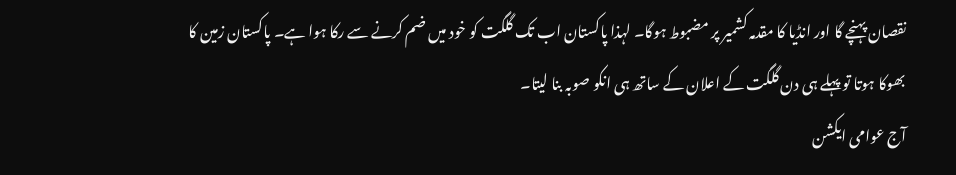نقصان پہنچے گا اور انڈیا کا مقدمہ کشمیر پر مضبوط ہوگا۔ لہذا پاکستان اب تک گلگت کو خود میں ضم کرنے سے رکا ہوا ہے۔ پاکستان زمین کا بھوکا ہوتا تو پہلے ہی دن گلگت کے اعلان کے ساتھ ہی انکو صوبہ بنا لیتا۔
آج عوامی ایکشن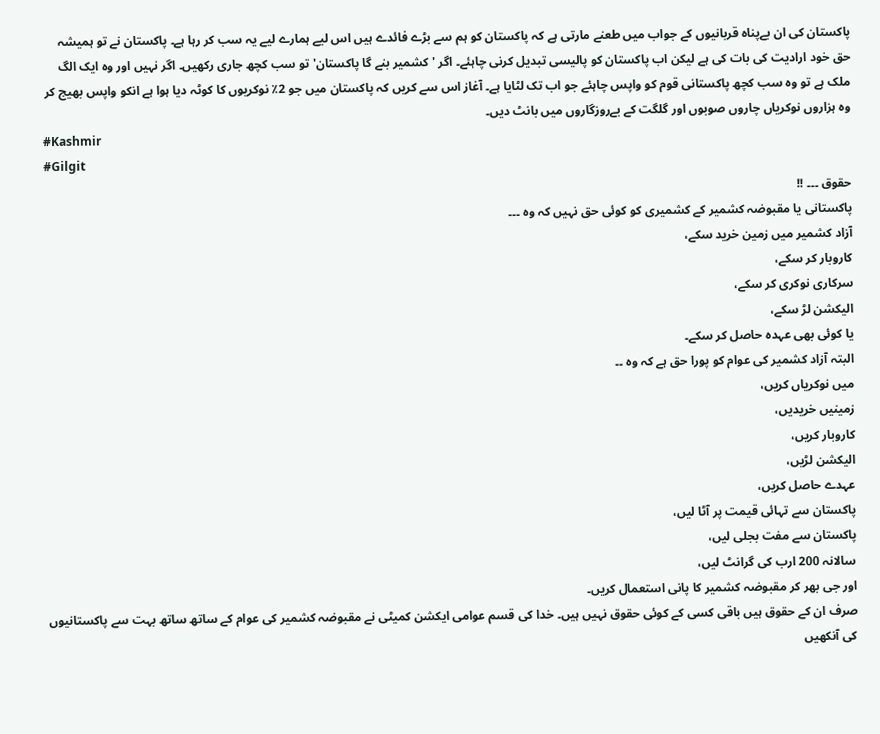پاکستان کی ان بےپناہ قربانیوں کے جواب میں طعنے مارتی ہے کہ پاکستان کو ہم سے بڑے فائدے ہیں اس لیے ہمارے لیے یہ سب کر رہا ہے۔ پاکستان نے تو ہمیشہ حق خود ارادیت کی بات کی ہے لیکن اب پاکستان کو پالیسی تبدیل کرنی چاہئے۔ اگر 'کشمیر بنے گا پاکستان' تو سب کچھ جاری رکھیں۔ اگر نہیں اور وہ ایک الگ ملک ہے تو وہ سب کچھ پاکستانی قوم کو واپس چاہئے جو اب تک لٹایا ہے۔ آغاز اس سے کریں کہ پاکستان میں جو 2٪ نوکریوں کا کوٹہ دیا ہوا ہے انکو واپس بھیج کر وہ ہزاروں نوکریاں چاروں صوبوں اور گلگت کے بےروزگاروں میں بانٹ دیں۔
#Kashmir
#Gilgit
حقوق ۔۔۔ !!
پاکستانی یا مقبوضہ کشمیر کے کشمیری کو کوئی حق نہیں کہ وہ ۔۔۔
آزاد کشمیر میں زمین خرید سکے،
کاروبار کر سکے،
سرکاری نوکری کر سکے،
الیکشن لڑ سکے،
یا کوئی بھی عہدہ حاصل کر سکے۔
البتہ آزاد کشمیر کی عوام کو پورا حق ہے کہ وہ ۔۔
میں نوکریاں کریں،
زمینیں خریدیں،
کاروبار کریں،
الیکشن لڑیں،
عہدے حاصل کریں،
پاکستان سے تہائی قیمت پر آٹا لیں،
پاکستان سے مفت بجلی لیں،
سالانہ 200 ارب کی گرانٹ لیں،
اور جی بھر کر مقبوضہ کشمیر کا پانی استعمال کریں۔
صرف ان کے حقوق ہیں باقی کسی کے کوئی حقوق نہیں ہیں۔ خدا کی قسم عوامی ایکشن کمیٹی نے مقبوضہ کشمیر کی عوام کے ساتھ ساتھ بہت سے پاکستانیوں کی آنکھیں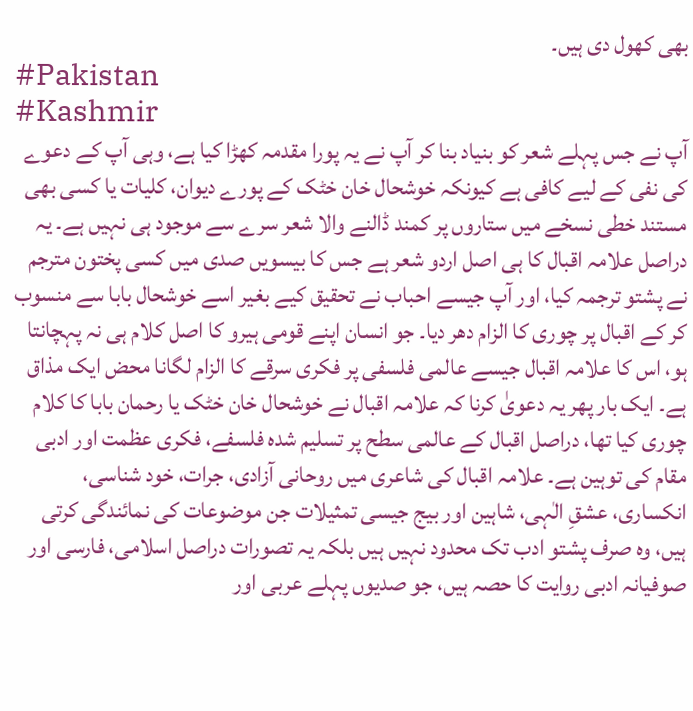بھی کھول دی ہیں۔
#Pakistan
#Kashmir
آپ نے جس پہلے شعر کو بنیاد بنا کر آپ نے یہ پورا مقدمہ کھڑا کیا ہے، وہی آپ کے دعوے کی نفی کے لیے کافی ہے کیونکہ خوشحال خان خٹک کے پورے دیوان، کلیات یا کسی بھی مستند خطی نسخے میں ستاروں پر کمند ڈالنے والا شعر سرے سے موجود ہی نہیں ہے۔ یہ دراصل علامہ اقبال کا ہی اصل اردو شعر ہے جس کا بیسویں صدی میں کسی پختون مترجم نے پشتو ترجمہ کیا، اور آپ جیسے احباب نے تحقیق کیے بغیر اسے خوشحال بابا سے منسوب کر کے اقبال پر چوری کا الزام دھر دیا۔ جو انسان اپنے قومی ہیرو کا اصل کلام ہی نہ پہچانتا ہو، اس کا علامہ اقبال جیسے عالمی فلسفی پر فکری سرقے کا الزام لگانا محض ایک مذاق ہے۔ ایک بار پھر یہ دعویٰ کرنا کہ علامہ اقبال نے خوشحال خان خٹک یا رحمان بابا کا کلام چوری کیا تھا، دراصل اقبال کے عالمی سطح پر تسلیم شدہ فلسفے، فکری عظمت اور ادبی مقام کی توہین ہے۔ علامہ اقبال کی شاعری میں روحانی آزادی، جرات، خود شناسی، انکساری، عشقِ الٰہی، شاہین اور بیج جیسی تمثیلات جن موضوعات کی نمائندگی کرتی ہیں، وہ صرف پشتو ادب تک محدود نہیں ہیں بلکہ یہ تصورات دراصل اسلامی، فارسی اور صوفیانہ ادبی روایت کا حصہ ہیں، جو صدیوں پہلے عربی اور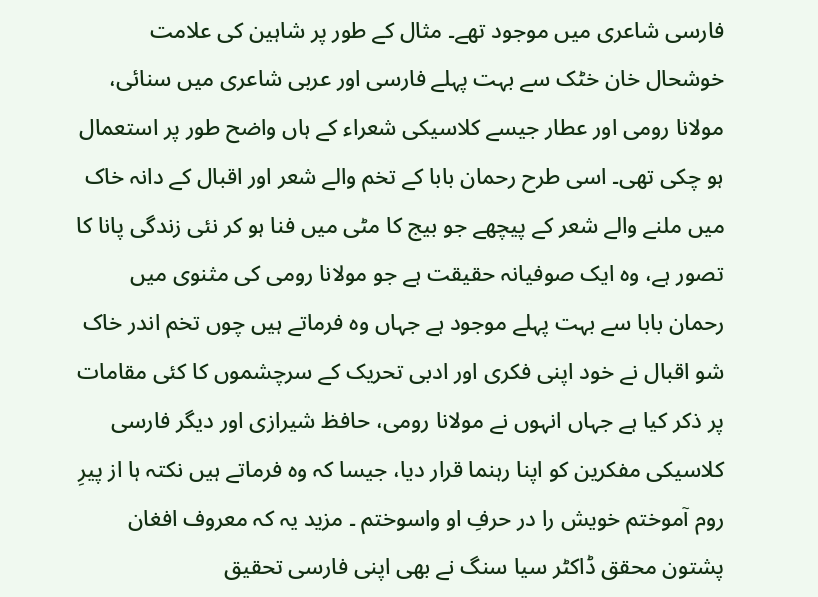فارسی شاعری میں موجود تھے۔ مثال کے طور پر شاہین کی علامت خوشحال خان خٹک سے بہت پہلے فارسی اور عربی شاعری میں سنائی، مولانا رومی اور عطار جیسے کلاسیکی شعراء کے ہاں واضح طور پر استعمال ہو چکی تھی۔ اسی طرح رحمان بابا کے تخم والے شعر اور اقبال کے دانہ خاک میں ملنے والے شعر کے پیچھے جو بیج کا مٹی میں فنا ہو کر نئی زندگی پانا کا تصور ہے، وہ ایک صوفیانہ حقیقت ہے جو مولانا رومی کی مثنوی میں رحمان بابا سے بہت پہلے موجود ہے جہاں وہ فرماتے ہیں چوں تخم اندر خاک شو اقبال نے خود اپنی فکری اور ادبی تحریک کے سرچشموں کا کئی مقامات پر ذکر کیا ہے جہاں انہوں نے مولانا رومی، حافظ شیرازی اور دیگر فارسی کلاسیکی مفکرین کو اپنا رہنما قرار دیا، جیسا کہ وہ فرماتے ہیں نکتہ ہا از پیرِ روم آموختم خویش را در حرفِ او واسوختم ۔ مزید یہ کہ معروف افغان پشتون محقق ڈاکٹر سیا سنگ نے بھی اپنی فارسی تحقیق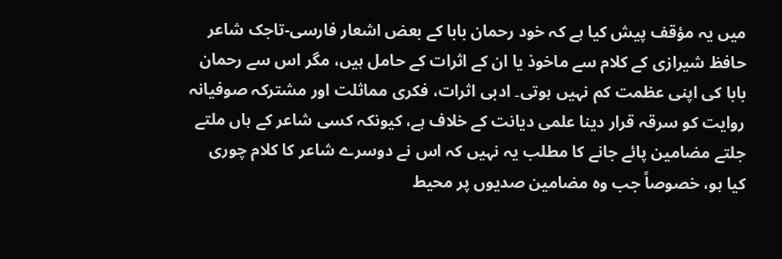میں یہ مؤقف پیش کیا ہے کہ خود رحمان بابا کے بعض اشعار فارسی-تاجک شاعر حافظ شیرازی کے کلام سے ماخوذ یا ان کے اثرات کے حامل ہیں، مگر اس سے رحمان بابا کی اپنی عظمت کم نہیں ہوتی۔ ادبی اثرات، فکری مماثلت اور مشترکہ صوفیانہ روایت کو سرقہ قرار دینا علمی دیانت کے خلاف ہے، کیونکہ کسی شاعر کے ہاں ملتے جلتے مضامین پائے جانے کا مطلب یہ نہیں کہ اس نے دوسرے شاعر کا کلام چوری کیا ہو، خصوصاً جب وہ مضامین صدیوں پر محیط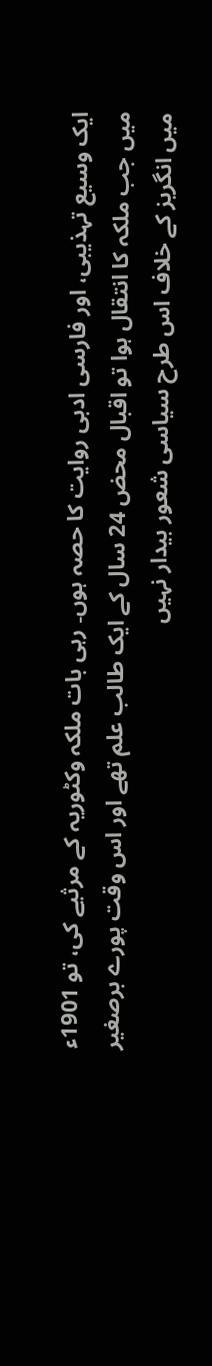ایک وسیع تہذیبی، اور فارسی ادبی روایت کا حصہ ہوں۔ رہی بات ملکہ وکٹوریہ کے مرثیے کی، تو 1901ء میں جب ملکہ کا انتقال ہوا تو اقبال محض 24 سال کے ایک طالب علم تھے اور اس وقت پورے برصغیر میں انگریز کے خلاف اس طرح سیاسی شعور بیدار نہیں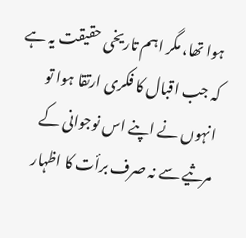ہوا تھا، مگر اہم تاریخی حقیقت یہ ہے کہ جب اقبال کا فکری ارتقا ہوا تو انہوں نے اپنے اس نوجوانی کے مرثیے سے نہ صرف برأت کا اظہار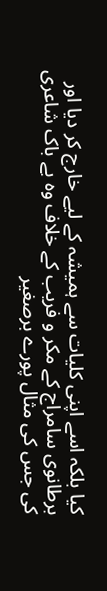کیا بلکہ اسے اپنی کلیات سے ہمیشہ کے لیے خارج کر دیا اور برطانوی سامراج کے مکر و فریب کے خلاف وہ بے باک شاعری کی جس کی مثال پورے برصغیر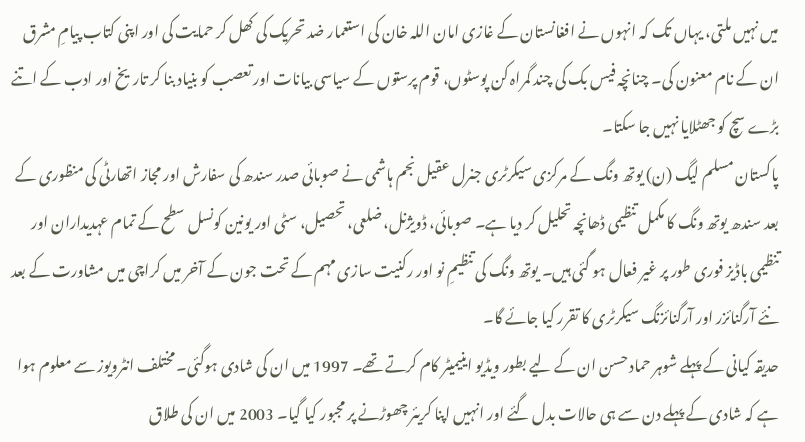میں نہیں ملتی، یہاں تک کہ انہوں نے افغانستان کے غازی امان اللہ خان کی استعمار ضد تحریک کی کھل کر حمایت کی اور اپنی کتاب پیامِ مشرق ان کے نام معنون کی۔ چنانچہ فیس بک کی چند گمراہ کن پوسٹوں، قوم پرستوں کے سیاسی بیانات اور تعصب کو بنیاد بنا کر تاریخ اور ادب کے اتنے بڑے سچ کو جھٹلایا نہیں جا سکتا۔
پاکستان مسلم لیگ (ن) یوتھ ونگ کے مرکزی سیکرٹری جنرل عقیل نجم ہاشمی نے صوبائی صدر سندھ کی سفارش اور مجاز اتھارٹی کی منظوری کے بعد سندھ یوتھ ونگ کا مکمل تنظیمی ڈھانچہ تحلیل کر دیا ہے۔ صوبائی، ڈویژنل، ضلعی، تحصیل، سٹی اور یونین کونسل سطح کے تمام عہدیداران اور تنظیمی باڈیز فوری طور پر غیر فعال ہو گئی ہیں۔ یوتھ ونگ کی تنظیمِ نو اور رکنیت سازی مہم کے تحت جون کے آخر میں کراچی میں مشاورت کے بعد نئے آرگنائزر اور آرگنائزنگ سیکرٹری کا تقرر کیا جائے گا۔
حدیقہ کیانی کے پہلے شوہر حماد حسن ان کے لیے بطور ویڈیو اینیمیٹر کام کرتے تھے۔ 1997 میں ان کی شادی ہوگئی۔ مختلف انٹرویوز سے معلوم ہوا ہے کہ شادی کے پہلے دن سے ہی حالات بدل گئے اور انہیں اپنا کریئر چھوڑنے پر مجبور کیا گیا۔ 2003 میں ان کی طلاق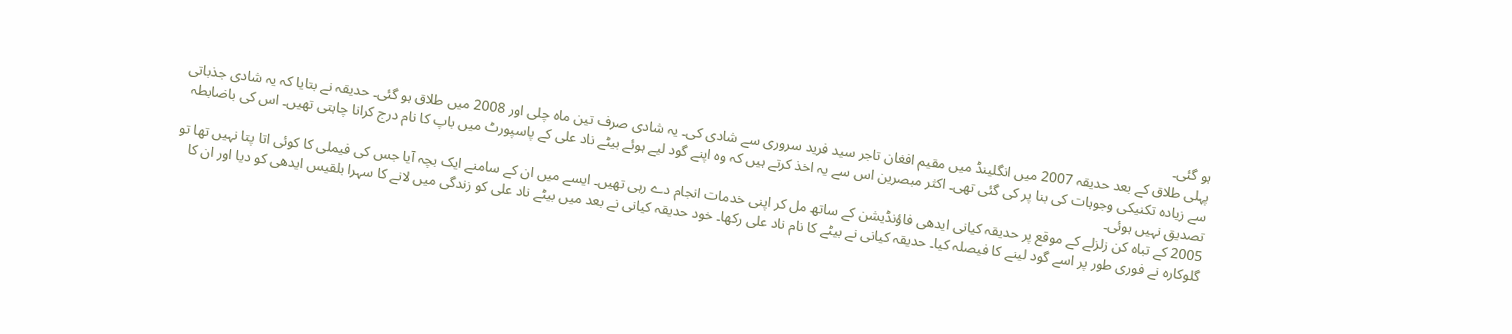ہو گئی۔
پہلی طلاق کے بعد حدیقہ 2007 میں انگلینڈ میں مقیم افغان تاجر سید فرید سروری سے شادی کی۔ یہ شادی صرف تین ماہ چلی اور 2008 میں طلاق ہو گئی۔ حدیقہ نے بتایا کہ یہ شادی جذباتی سے زیادہ تکنیکی وجوہات کی بنا پر کی گئی تھی۔ اکثر مبصرین اس سے یہ اخذ کرتے ہیں کہ وہ اپنے گود لیے ہوئے بیٹے ناد علی کے پاسپورٹ میں باپ کا نام درج کرانا چاہتی تھیں۔ اس کی باضابطہ تصدیق نہیں ہوئی۔
2005 کے تباہ کن زلزلے کے موقع پر حدیقہ کیانی ایدھی فاؤنڈیشن کے ساتھ مل کر اپنی خدمات انجام دے رہی تھیں۔ ایسے میں ان کے سامنے ایک بچہ آیا جس کی فیملی کا کوئی اتا پتا نہیں تھا تو گلوکارہ نے فوری طور پر اسے گود لینے کا فیصلہ کیا۔ حدیقہ کیانی نے بیٹے کا نام ناد علی رکھا۔ خود حدیقہ کیانی نے بعد میں بیٹے ناد علی کو زندگی میں لانے کا سہرا بلقیس ایدھی کو دیا اور ان کا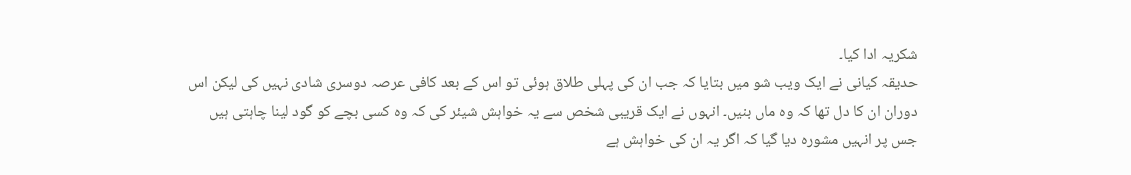شکریہ ادا کیا۔
حدیقہ کیانی نے ایک ویب شو میں بتایا کہ جب ان کی پہلی طلاق ہوئی تو اس کے بعد کافی عرصہ دوسری شادی نہیں کی لیکن اس دوران ان کا دل تھا کہ وہ ماں بنیں۔ انہوں نے ایک قریبی شخص سے یہ خواہش شیئر کی کہ وہ کسی بچے کو گود لینا چاہتی ہیں جس پر انہیں مشورہ دیا گیا کہ اگر یہ ان کی خواہش ہے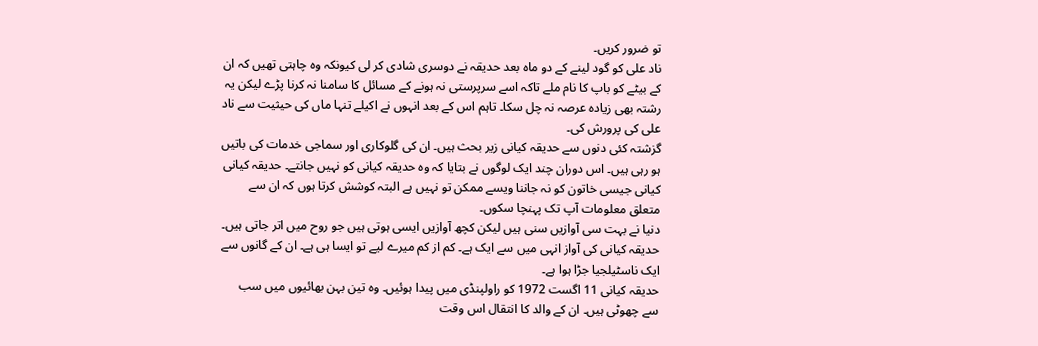تو ضرور کریں۔
ناد علی کو گود لینے کے دو ماہ بعد حدیقہ نے دوسری شادی کر لی کیونکہ وہ چاہتی تھیں کہ ان کے بیٹے کو باپ کا نام ملے تاکہ اسے سرپرستی نہ ہونے کے مسائل کا سامنا نہ کرنا پڑے لیکن یہ رشتہ بھی زیادہ عرصہ نہ چل سکا۔ تاہم اس کے بعد انہوں نے اکیلے تنہا ماں کی حیثیت سے ناد علی کی پرورش کی۔
گزشتہ کئی دنوں سے حدیقہ کیانی زیر بحث ہیں۔ ان کی گلوکاری اور سماجی خدمات کی باتیں ہو رہی ہیں۔ اس دوران چند ایک لوگوں نے بتایا کہ وہ حدیقہ کیانی کو نہیں جانتے۔ حدیقہ کیانی کیانی جیسی خاتون کو نہ جاننا ویسے ممکن تو نہیں ہے البتہ کوشش کرتا ہوں کہ ان سے متعلق معلومات آپ تک پہنچا سکوں۔
دنیا نے بہت سی آوازیں سنی ہیں لیکن کچھ آوازیں ایسی ہوتی ہیں جو روح میں اتر جاتی ہیں۔ حدیقہ کیانی کی آواز انہی میں سے ایک ہے۔ کم از کم میرے لیے تو ایسا ہی ہے۔ ان کے گانوں سے ایک ناسٹیلجیا جڑا ہوا ہے۔
حدیقہ کیانی 11 اگست 1972 کو راولپنڈی میں پیدا ہوئیں۔ وہ تین بہن بھائیوں میں سب سے چھوٹی ہیں۔ ان کے والد کا انتقال اس وقت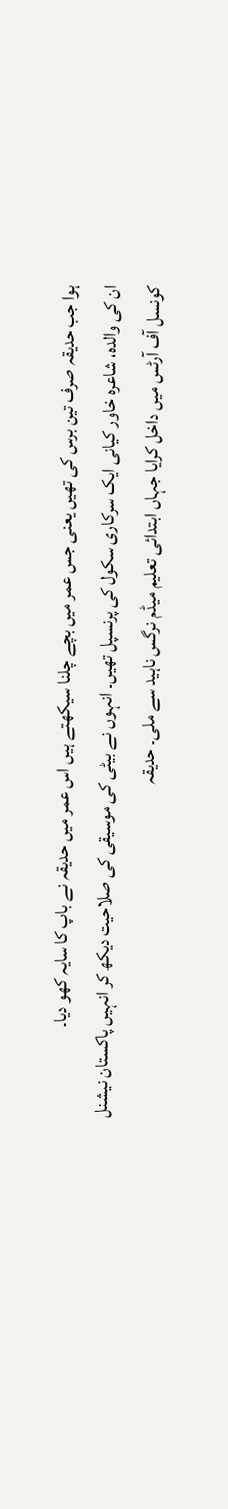ہوا جب حدیقہ صرف تین برس کی تھیں یعنی جس عمر میں بچے چلنا سیکھتے ہیں اس عمر میں حدیقہ نے باپ کا سایہ کھو دیا۔
ان کی والدہ، شاعرہ خاور کیانی ایک سرکاری سکول کی پرنسپل تھیں۔ انہوں نے بیٹی کی موسیقی کی صلاحیت دیکھ کر انہیں پاکستان نیشنل کونسل آف آرٹس میں داخل کرایا جہاں ابتدائی تعلیم میڈم نرگس ناہید سے ملی۔ حدیقہ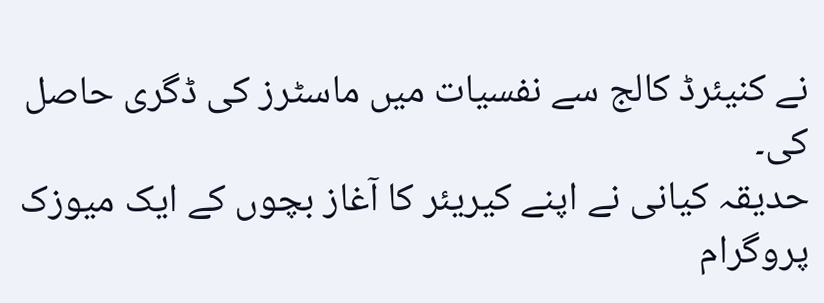نے کنیئرڈ کالج سے نفسیات میں ماسٹرز کی ڈگری حاصل کی۔
حدیقہ کیانی نے اپنے کیریئر کا آغاز بچوں کے ایک میوزک پروگرام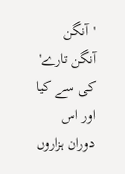'آنگن آنگن تارے' کی سے کیا اور اس دوران ہزاروں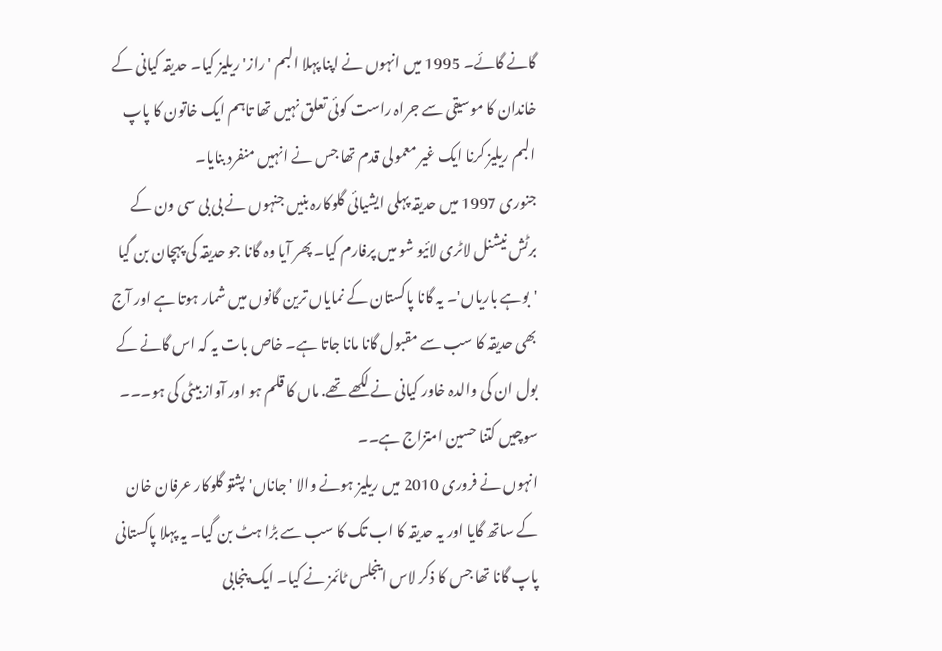گانے گائے۔ 1995 میں انہوں نے اپنا پہلا البم 'راز' ریلیز کیا۔ حدیقہ کیانی کے خاندان کا موسیقی سے جراہ راست کوئی تعلق نہیں تھا تاہم ایک خاتون کا پاپ البم ریلیز کرنا ایک غیر معمولی قدم تھا جس نے انہیں منفرد بنایا۔
جنوری 1997 میں حدیقہ پہلی ایشیائی گلوکارہ بنیں جنہوں نے بی بی سی ون کے برٹش نیشنل لاٹری لائیو شو میں پرفارم کیا۔ پھر آیا وہ گانا جو حدیقہ کی پہچان بن گیا 'بوہے باریاں'۔ یہ گانا پاکستان کے نمایاں ترین گانوں میں شمار ہوتا ہے اور آج بھی حدیقہ کا سب سے مقبول گانا مانا جاتا ہے۔ خاص بات یہ کہ اس گانے کے بول ان کی والدہ خاور کیانی نے لکھے تھے. ماں کا قلم ہو اور آواز بیٹی کی ہو۔۔۔ سوچیں کتنا حسین امتزاج ہے۔۔
انہوں نے فروری 2010 میں ریلیز ہونے والا 'جاناں' پشتو گلوکار عرفان خان کے ساتھ گایا اور یہ حدیقہ کا اب تک کا سب سے بڑا ہٹ بن گیا۔ یہ پہلا پاکستانی پاپ گانا تھا جس کا ذکر لاس اینجلس ٹائمز نے کیا۔ ایک پنجابی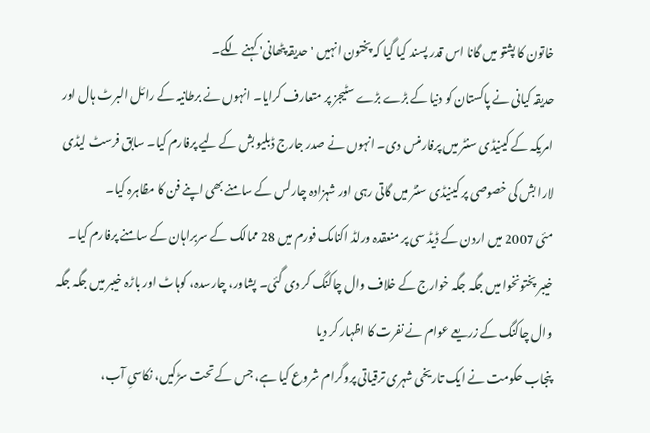خاتون کا پشتو میں گانا اس قدر پسند کیا گیا کہ پختون انہیں 'حدیقہ پٹھانی' کہنے لگے۔
حدیقہ کیانی نے پاکستان کو دنیا کے بڑے بڑے سٹیجز پر متعارف کرایا۔ انہوں نے برطانیہ کے رائل البرٹ ہال اور امریکہ کے کینیڈی سنٹر میں پرفارمنس دی۔ انہوں نے صدر جارج ڈبلیو بش کے لیے پرفارم کیا۔ سابق فرسٹ لیڈی لارا بش کی خصوصی پر کینیڈی سنٹر میں گاتی رہی اور شہزادہ چارلس کے سامنے بھی اپنے فن کا مظاہرہ کیا۔
مئی 2007 میں اردن کے ڈیڈ سی پر منعقدہ ورلڈ اکنامک فورم میں 28 ممالک کے سربراہان کے سامنے پرفارم کیا۔
خیبر پختونخوا میں جگہ جگہ خوارج کے خلاف وال چاکنگ کر دی گئی۔ پشاور، چارسدہ، کوہاٹ اور باڑہ خیبر میں جگہ جگہ وال چاکنگ کے زریعے عوام نے نفرت کا اظہار کر دیا
پنجاب حکومت نے ایک تاریخی شہری ترقیاتی پروگرام شروع کیا ہے، جس کے تحت سڑکیں، نکاسیِ آب،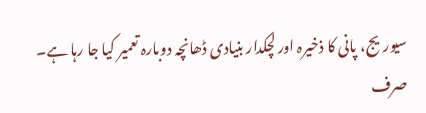سیوریج، پانی کا ذخیرہ اور لچکدار بنیادی ڈھانچہ دوبارہ تعمیر کیا جا رہا ہے۔ صرف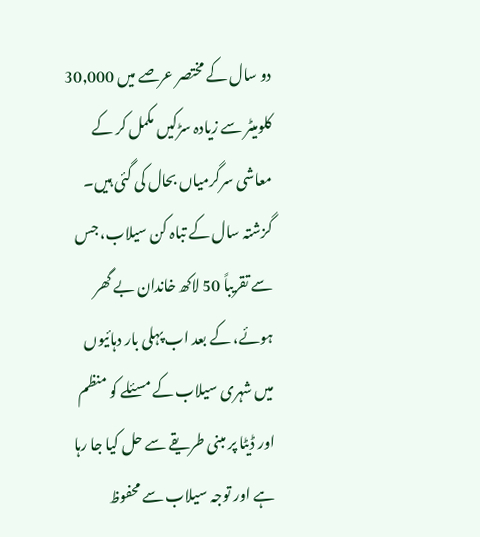دو سال کے مختصر عرصے میں 30,000 کلومیٹر سے زیادہ سڑکیں مکمل کر کے معاشی سرگرمیاں بحال کی گئی ہیں۔ گزشتہ سال کے تباہ کن سیلاب، جس سے تقریباً 50 لاکھ خاندان بے گھر ہوئے، کے بعد اب پہلی بار دہائیوں میں شہری سیلاب کے مسئلے کو منظم اور ڈیٹا پر مبنی طریقے سے حل کیا جا رہا ہے اور توجہ سیلاب سے محفوظ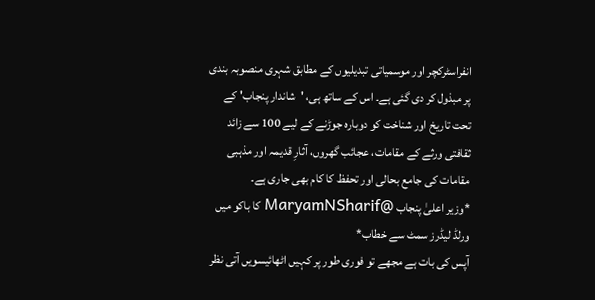انفراسٹرکچر اور موسمیاتی تبدیلیوں کے مطابق شہری منصوبہ بندی پر مبذول کر دی گئی ہے۔ اس کے ساتھ ہی، 'شاندار پنجاب' کے تحت تاریخ اور شناخت کو دوبارہ جوڑنے کے لیے 100 سے زائد ثقافتی ورثے کے مقامات، عجائب گھروں، آثارِ قدیمہ اور مذہبی مقامات کی جامع بحالی اور تحفظ کا کام بھی جاری ہے۔
*وزیر اعلیٰ پنجاب @MaryamNSharif کا باکو میں ورلڈ لیڈرز سمٹ سے خطاب*
آپس کی بات ہے مجھے تو فوری طور پر کہیں اٹھائیسویں آتی نظر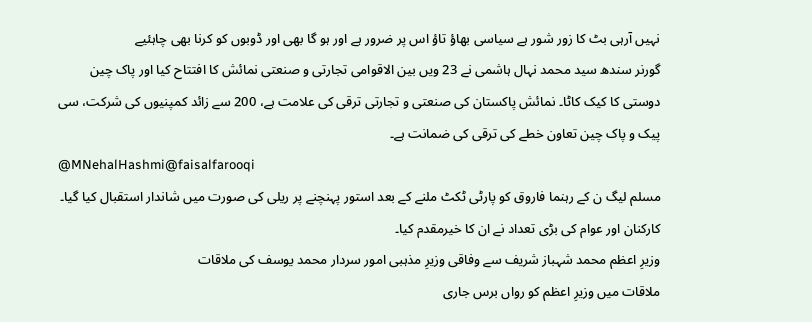نہیں آرہی بٹ کا زور شور ہے سیاسی بھاؤ تاؤ اس پر ضرور ہے اور ہو گا بھی اور ڈوبوں کو کرنا بھی چاہئیے
گورنر سندھ سید محمد نہال ہاشمی نے 23 ویں بین الاقوامی تجارتی و صنعتی نمائش کا افتتاح کیا اور پاک چین دوستی کا کیک کاٹا۔ نمائش پاکستان کی صنعتی و تجارتی ترقی کی علامت ہے، 200 سے زائد کمپنیوں کی شرکت، سی پیک و پاک چین تعاون خطے کی ترقی کی ضمانت ہے۔
@MNehalHashmi@faisalfarooqi
مسلم لیگ ن کے رہنما فاروق کو پارٹی ٹکٹ ملنے کے بعد استور پہنچنے پر ریلی کی صورت میں شاندار استقبال کیا گیا۔ کارکنان اور عوام کی بڑی تعداد نے ان کا خیرمقدم کیا۔
وزیرِ اعظم محمد شہباز شریف سے وفاقی وزیرِ مذہبی امور سردار محمد یوسف کی ملاقات
ملاقات میں وزیرِ اعظم کو رواں برس جاری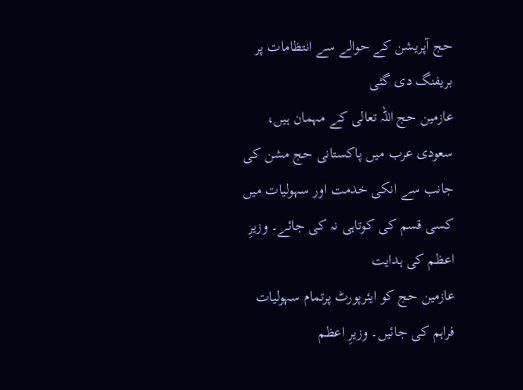حج آپریشن کے حوالے سے انتظامات پر بریفنگ دی گئی
عازمین حج اللہ تعالی کے مہمان ہیں، سعودی عرب میں پاکستانی حج مشن کی جانب سے انکی خدمت اور سہولیات میں کسی قسم کی کوتاہی نہ کی جائے۔ وزیرِ اعظم کی ہدایت
عازمین حج کو ایئرپورٹ پرتمام سہولیات فراہم کی جائیں۔ وزیرِ اعظم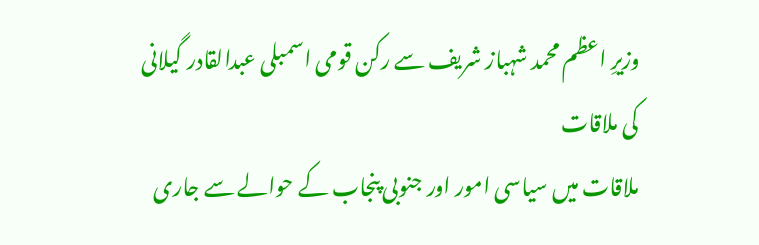وزیرِ اعظم محمد شہباز شریف سے رکن قومی اسمبلی عبدالقادر گیلانی کی ملاقات
ملاقات میں سیاسی امور اور جنوبی پنجاب کے حوالے سے جاری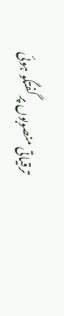ترقیاتی منصوبوں پر گفتگو ہوئی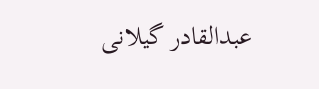عبدالقادر گیلانی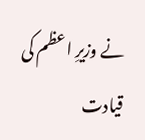نے وزیرِ اعظم کی قیادت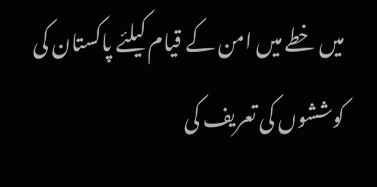میں خطے میں امن کے قیام کیلئے پاکستان کی کوششوں کی تعریف کی